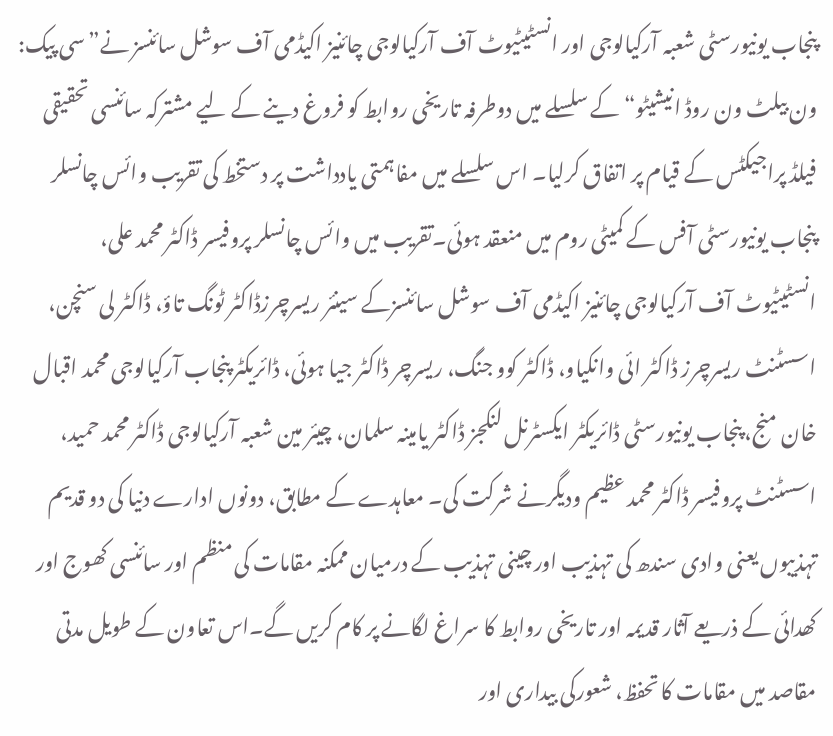پنجاب یونیورسٹی شعبہ آرکیالوجی اور انسٹیٹیوٹ آف آرکیالوجی چائنیز اکیڈمی آف سوشل سائنسز نے”سی پیک: ون بیلٹ ون روڈ انیشیٹو“ کے سلسلے میں دوطرفہ تاریخی روابط کو فروغ دینے کے لیے مشترکہ سائنسی تحقیقی فیلڈ پراجیکٹس کے قیام پر اتفاق کرلیا۔ اس سلسلے میں مفاہمتی یادداشت پر دستخط کی تقریب وائس چانسلر پنجاب یونیورسٹی آفس کے کمیٹی روم میں منعقد ہوئی۔تقریب میں وائس چانسلر پروفیسر ڈاکٹر محمد علی، انسٹیٹیوٹ آف آرکیالوجی چائنیز اکیڈمی آف سوشل سائنسزکے سینئر ریسرچرزڈاکٹر ٹونگ تاؤ، ڈاکٹر لی سنچن، اسسٹنٹ ریسرچرز ڈاکٹر ائی وانکیاو، ڈاکٹر کوو جنگ، ریسرچر ڈاکٹر جیا ہوئی، ڈائریکٹر پنجاب آرکیالوجی محمد اقبال خان منج، پنجاب یونیورسٹی ڈائریکٹر ایکسٹرنل لنکجز ڈاکٹر یامینہ سلمان، چیئر مین شعبہ آرکیالوجی ڈاکٹر محمد حمید، اسسٹنٹ پروفیسر ڈاکٹر محمد عظیم ودیگرنے شرکت کی۔ معاہدے کے مطابق، دونوں ادارے دنیا کی دو قدیم تہذیبوں یعنی وادی سندھ کی تہذیب اور چینی تہذیب کے درمیان ممکنہ مقامات کی منظم اور سائنسی کھوج اور کھدائی کے ذریعے آثار قدیمہ اور تاریخی روابط کا سراغ لگانے پر کام کریں گے۔اس تعاون کے طویل مدتی مقاصد میں مقامات کا تحفظ، شعورکی بیداری اور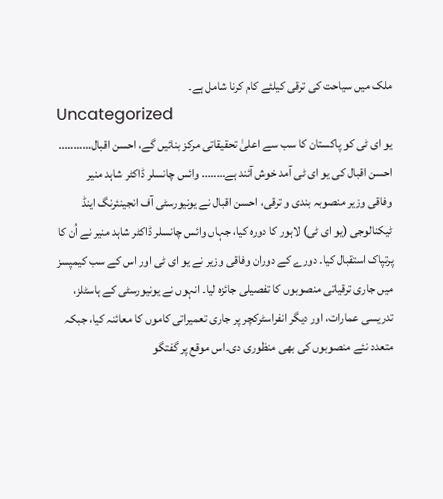ملک میں سیاحت کی ترقی کیلئے کام کرنا شامل ہے۔
Uncategorized
یو ای ٹی کو پاکستان کا سب سے اعلیٰ تحقیقاتی مرکز بنائیں گے، احسن اقبال……….. احسن اقبال کی یو ای ٹی آمد خوش آئند ہے…….. وائس چانسلر ڈاکٹر شاہد منیر
وفاقی وزیر منصوبہ بندی و ترقی، احسن اقبال نے یونیورسٹی آف انجینئرنگ اینڈ ٹیکنالوجی (یو ای ٹی) لاہور کا دورہ کیا، جہاں وائس چانسلر ڈاکٹر شاہد منیر نے اُن کا پرتپاک استقبال کیا۔ دورے کے دوران وفاقی وزیر نے یو ای ٹی اور اس کے سب کیمپسز میں جاری ترقیاتی منصوبوں کا تفصیلی جائزہ لیا۔ انہوں نے یونیورسٹی کے ہاسٹلز، تدریسی عمارات، اور دیگر انفراسٹرکچر پر جاری تعمیراتی کاموں کا معائنہ کیا، جبکہ متعدد نئے منصوبوں کی بھی منظوری دی۔اس موقع پر گفتگو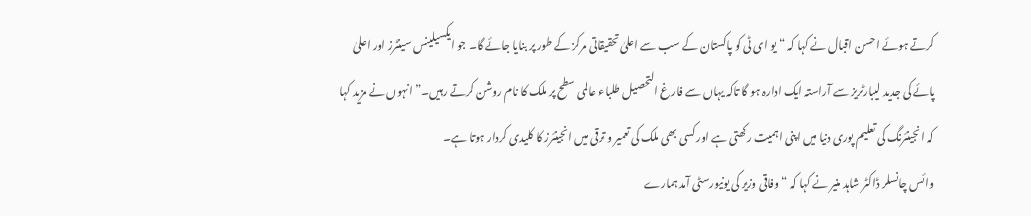کرتے ہوئے احسن اقبال نے کہا کہ “یو ای ٹی کو پاکستان کے سب سے اعلیٰ تحقیقاتی مرکز کے طور پر بنایا جائے گا۔ جو ایکسیلینس سینٹرز اور اعلیٰ پائے کی جدید لیبارٹریز سے آراستہ ایک ادارہ ہو گا تاکہ یہاں سے فارغ التحصیل طلباء عالمی سطح پر ملک کا نام روشن کرتے رہیں۔” انہوں نے مزید کہا کہ انجینئرنگ کی تعلیم پوری دنیا میں اپنی اہمیت رکھتی ہے اور کسی بھی ملک کی تعمیر و ترقی میں انجینئرز کا کلیدی کردار ہوتا ہے۔
وائس چانسلر ڈاکٹر شاہد منیر نے کہا کہ “وفاقی وزیر کی یونیورسٹی آمد ہمارے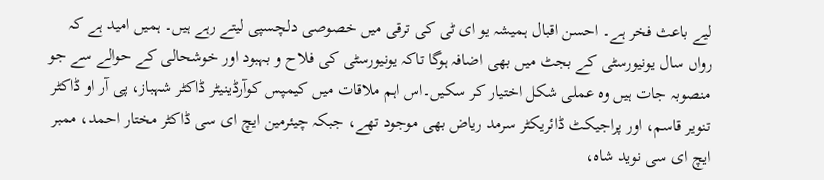لیے باعث فخر ہے۔ احسن اقبال ہمیشہ یو ای ٹی کی ترقی میں خصوصی دلچسپی لیتے رہے ہیں۔ ہمیں امید ہے کہ رواں سال یونیورسٹی کے بجٹ میں بھی اضافہ ہوگا تاکہ یونیورسٹی کی فلاح و بہبود اور خوشحالی کے حوالے سے جو منصوبہ جات ہیں وہ عملی شکل اختیار کر سکیں۔اس اہم ملاقات میں کیمپس کوآرڈینیٹر ڈاکٹر شہباز، پی آر او ڈاکٹر تنویر قاسم، اور پراجیکٹ ڈائریکٹر سرمد ریاض بھی موجود تھے، جبکہ چیئرمین ایچ ای سی ڈاکٹر مختار احمد، ممبر ایچ ای سی نوید شاہ،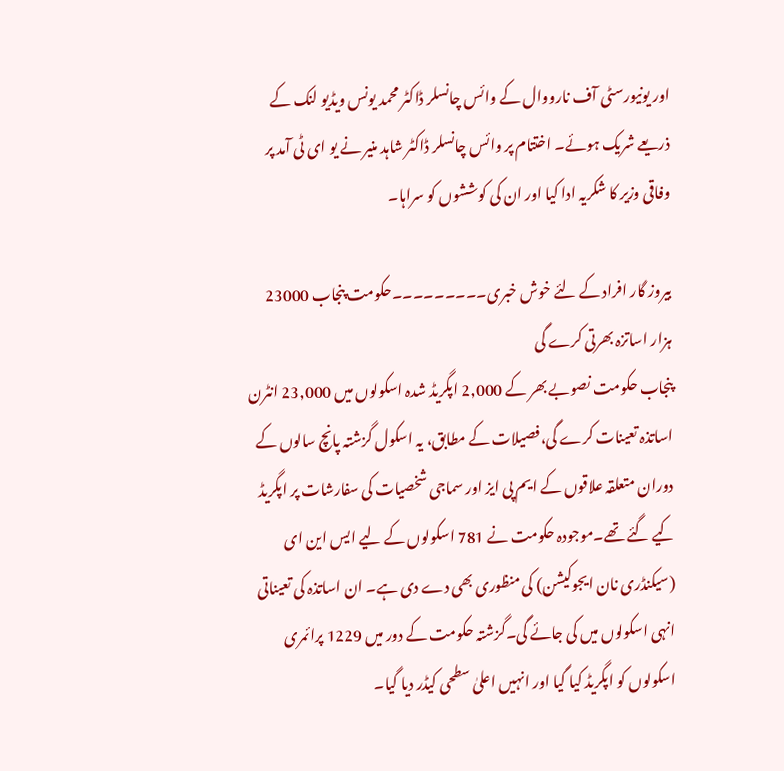اور یونیورسٹی آف نارووال کے وائس چانسلر ڈاکٹر محمد یونس ویڈیو لنک کے ذریعے شریک ہوئے۔ اختتام پر وائس چانسلر ڈاکٹر شاہد منیر نے یو ای ٹی آمد پر وفاقی وزیر کا شکریہ ادا کیا اور ان کی کوششوں کو سراہا۔

بیروز گار افراد کے لئے خوش خبری۔۔۔۔۔۔۔۔۔حکومت پنجاب 23000 ہزار اساتزہ بھرتی کرے گی
پنجاب حکومت نصوبے بھر کے 2,000 اپگریڈ شدہ اسکولوں میں 23,000 انٹرن اساتذہ تعینات کرے گی،فصیلات کے مطابق، یہ اسکول گزشتہ پانچ سالوں کے دوران متعلقہ علاقوں کے ایم پی ایز اور سماجی شخصیات کی سفارشات پر اپگریڈ کیے گئے تھے۔موجودہ حکومت نے 781 اسکولوں کے لیے ایس این ای (سیکنڈری نان ایجوکیشن) کی منظوری بھی دے دی ہے۔ ان اساتذہ کی تعیناتی انہی اسکولوں میں کی جائے گی۔گزشتہ حکومت کے دور میں 1229 پرائمری اسکولوں کو اپگریڈ کیا گیا اور انہیں اعلیٰ سطحی کیڈر دیا گیا۔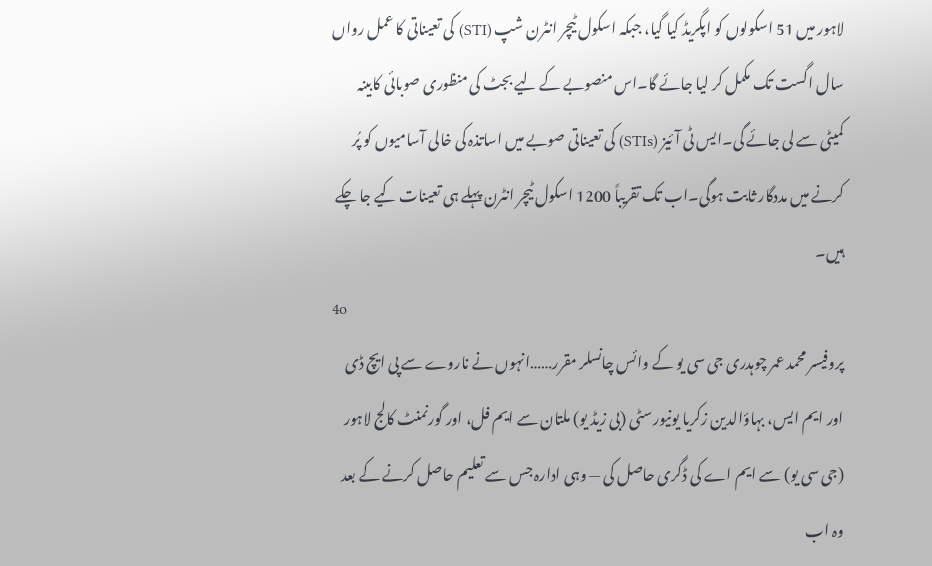لاہور میں 51 اسکولوں کو اپگریڈ کیا گیا، جبکہ اسکول ٹیچر انٹرن شپ (STI) کی تعیناتی کا عمل رواں سال اگست تک مکمل کر لیا جائے گا۔اس منصوبے کے لیے بجٹ کی منظوری صوبائی کابینہ کمیٹی سے لی جائے گی۔ایس ٹی آئیز (STIs) کی تعیناتی صوبے میں اساتذہ کی خالی آسامیوں کو پُر کرنے میں مددگار ثابت ہوگی۔اب تک تقریباً 1200 اسکول ٹیچر انٹرن پہلے ہی تعینات کیے جا چکے ہیں۔
4o
پروفیسر محمد عمر چوہدری جی سی یو کے وائس چانسلر مقرر……انہوں نے ناروے سے پی ایچ ڈی اور ایم ایس، بہاؤالدین زکریا یونیورسٹی (بی زیڈ یو) ملتان سے ایم فل، اور گورنمنٹ کالج لاہور (جی سی یو) سے ایم اے کی ڈگری حاصل کی — وہی ادارہ جس سے تعلیم حاصل کرنے کے بعد وہ اب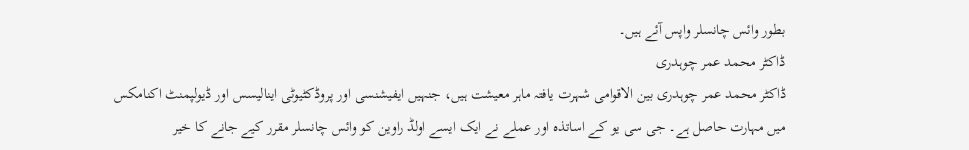بطور وائس چانسلر واپس آئے ہیں۔
ڈاکٹر محمد عمر چوہدری
ڈاکٹر محمد عمر چوہدری بین الاقوامی شہرت یافتہ ماہر معیشت ہیں، جنہیں ایفیشنسی اور پروڈکٹیوٹی اینالیسس اور ڈیولپمنٹ اکنامکس میں مہارت حاصل ہے۔ جی سی یو کے اساتذہ اور عملے نے ایک ایسے اولڈ راوین کو وائس چانسلر مقرر کیے جانے کا خیر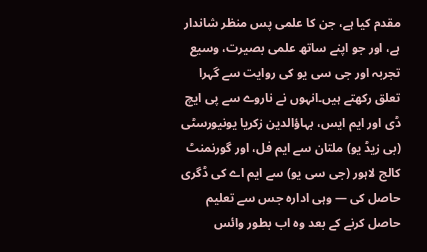مقدم کیا ہے، جن کا علمی پس منظر شاندار ہے، اور جو اپنے ساتھ علمی بصیرت، وسیع تجربہ اور جی سی یو کی روایت سے گہرا تعلق رکھتے ہیں۔انہوں نے ناروے سے پی ایچ ڈی اور ایم ایس، بہاؤالدین زکریا یونیورسٹی (بی زیڈ یو) ملتان سے ایم فل، اور گورنمنٹ کالج لاہور (جی سی یو) سے ایم اے کی ڈگری حاصل کی — وہی ادارہ جس سے تعلیم حاصل کرنے کے بعد وہ اب بطور وائس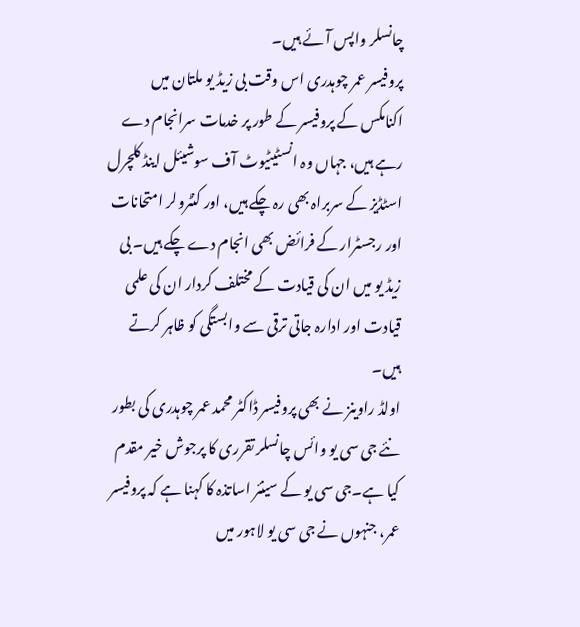چانسلر واپس آئے ہیں۔
پروفیسر عمر چوہدری اس وقت بی زیڈ یو ملتان میں اکنامکس کے پروفیسر کے طور پر خدمات سرانجام دے رہے ہیں، جہاں وہ انسٹیٹیوٹ آف سوشیئل اینڈ کلچرل اسٹڈیز کے سربراہ بھی رہ چکے ہیں، اور کنٹرولر امتحانات اور رجسٹرار کے فرائض بھی انجام دے چکے ہیں۔ بی زیڈ یو میں ان کی قیادت کے مختلف کردار ان کی علمی قیادت اور ادارہ جاتی ترقی سے وابستگی کو ظاہر کرتے ہیں۔
اولڈ راوینز نے بھی پروفیسر ڈاکٹر محمد عمر چوہدری کی بطور نئے جی سی یو وائس چانسلر تقرری کا پرجوش خیر مقدم کیا ہے۔جی سی یو کے سینئر اساتذہ کا کہنا ہے کہ پروفیسر عمر، جنہوں نے جی سی یو لاہور میں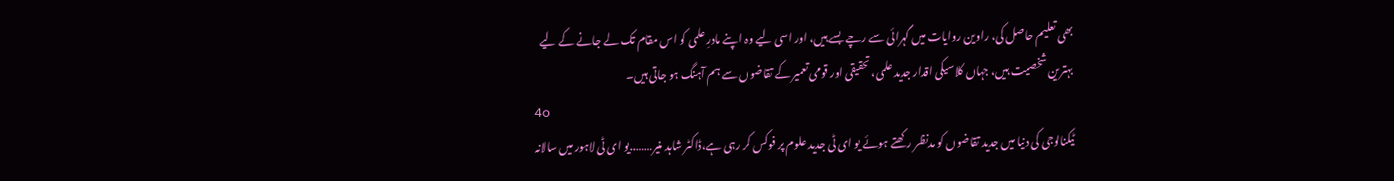بھی تعلیم حاصل کی، راوین روایات میں گہرائی سے رچے بسے ہیں، اور اسی لیے وہ اپنے مادرِ علمی کو اس مقام تک لے جانے کے لیے بہترین شخصیت ہیں، جہاں کلاسیکی اقدار جدید علمی، تحقیقی اور قومی تعمیر کے تقاضوں سے ہم آہنگ ہو جاتی ہیں۔
4o
ٹیکنالوجی کی دنیا میں جدید تقاضوں کو مدنظر رکھتے ہوئے یو ای ٹی جدید علوم پر فوکس کر رہی ہے،ڈاکٹر شاہد منیر……..یو ای ٹی لاہور میں سالانہ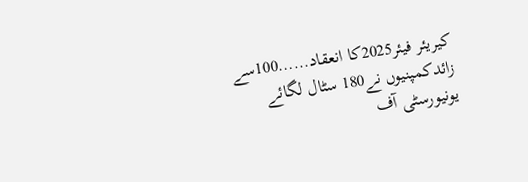کیریئر فیئر2025کا انعقاد……100سے زائدکمپنیوں نے180 سٹال لگائے
یونیورسٹی آف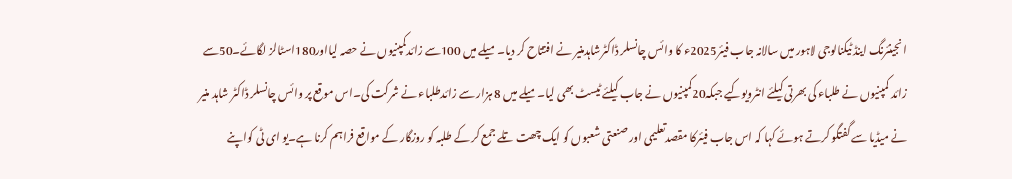انجینئرنگ اینڈ ٹیکنالوجی لاہور میں سالانہ جاب فیئر2025ء کا وائس چانسلر ڈاکٹرشاہدمنیر نے افتتاح کر دیا۔میلے میں 100سے زائدکمپنیوں نے حصہ لیااور180اسٹالز لگائے۔50سے زائد کمپنیوں نے طلباء کی بھرتی کیلئے انٹرویوکیے جبکہ20کمپنیوں نے جاب کیلئے ٹیسٹ بھی لیا۔میلے میں 8 ہزار سے زائدطلباء نے شرکت کی۔اس موقع پر وائس چانسلر ڈاکٹر شاہد منیر نے میڈیا سے گفتگو کرتے ہوئے کہا کہ اس جاب فیئرکا مقصدتعلیمی اور صنعتی شعبوں کو ایک چھت تلے جمع کر کے طلبہ کو روزگار کے مواقع فراہم کرنا ہے۔یو ای ٹی کواپنے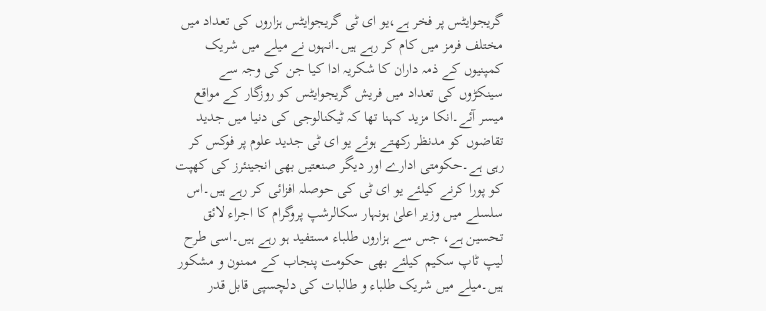گریجوایٹس پر فخر ہے،یو ای ٹی گریجوایٹس ہزاروں کی تعداد میں مختلف فرمز میں کام کر رہے ہیں۔انہوں نے میلے میں شریک کمپنیوں کے ذمہ داران کا شکریہ ادا کیا جن کی وجہ سے سینکڑوں کی تعداد میں فریش گریجوایٹس کو روزگار کے مواقع میسر آئے۔انکا مزید کہنا تھا کہ ٹیکنالوجی کی دنیا میں جدید تقاضوں کو مدنظر رکھتے ہوئے یو ای ٹی جدید علوم پر فوکس کر رہی ہے۔حکومتی ادارے اور دیگر صنعتیں بھی انجینئرز کی کھپت کو پورا کرنے کیلئے یو ای ٹی کی حوصلہ افزائی کر رہے ہیں۔اس سلسلے میں وزیر اعلیٰ ہونہار سکالرشپ پروگرام کا اجراء لائق تحسین ہے، جس سے ہزاروں طلباء مستفید ہو رہے ہیں۔اسی طرح لیپ ٹاپ سکیم کیلئے بھی حکومت پنجاب کے ممنون و مشکور ہیں۔میلے میں شریک طلباء و طالبات کی دلچسپی قابل قدر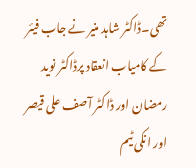تھی۔ڈاکٹر شاہد منیر نے جاب فیئر کے کامیاب انعقاد پرڈاکٹر نوید رمضان اور ڈاکٹر آصف علی قیصر اور انکی ٹیم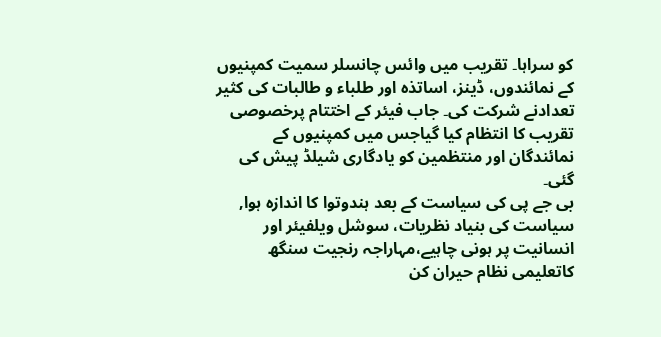کو سراہا۔ تقریب میں وائس چانسلر سمیت کمپنیوں کے نمائندوں، ڈینز، اساتذہ اور طلباء و طالبات کی کثیر تعدادنے شرکت کی۔ جاب فیئر کے اختتام پرخصوصی تقریب کا انتظام کیا گیاجس میں کمپنیوں کے نمائندگان اور منتظمین کو یادگاری شیلڈ پیش کی گئی۔
بی جے پی کی سیاست کے بعد ہندوتوا کا اندازہ ہوا, سیاست کی بنیاد نظریات، سوشل ویلفیئر اور انسانیت پر ہونی چاہیے،مہاراجہ رنجیت سنگھ کاتعلیمی نظام حیران کن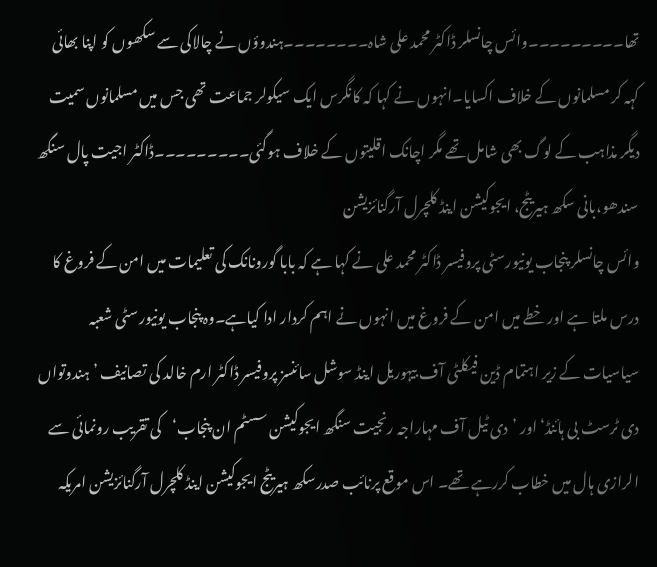تھا۔۔۔۔۔۔۔۔۔وائس چانسلر ڈاکٹر محمد علی شاہ۔۔۔۔۔۔۔۔ہندوؤں نے چالاکی سے سکھوں کو اپنا بھائی کہہ کر مسلمانوں کے خلاف اکسایا۔انہوں نے کہا کہ کانگرس ایک سیکولر جماعت تھی جس میں مسلمانوں سمیت دیگر مذاہب کے لوگ بھی شامل تھے مگر اچانک اقلیتوں کے خلاف ہوگئی۔۔۔۔۔۔۔۔۔ڈاکٹر اجیت پال سنگھ سندھو،بانی سکھ ہیریٹج، ایجوکیشن اینڈ کلچرل آرگنائزیشن
وائس چانسلر پنجاب یونیورسٹی پروفیسر ڈاکٹر محمد علی نے کہا ہے کہ بابا گورونانک کی تعلیمات میں امن کے فروغ کا درس ملتا ہے اور خطے میں امن کے فروغ میں انہوں نے اہم کردار ادا کیاہے۔وہ پنجاب یونیورسٹی شعبہ سیاسیات کے زیر اہتمام ڈین فیکلٹی آف بیہوریل اینڈ سوشل سائنسز پروفیسر ڈاکٹر ارم خالد کی تصانیف ’ہندوتواں دی ٹرسٹ بی ہائنڈ‘ اور ’دی ٹیل آف مہاراجہ رنجیت سنگھ ایجوکیشن سسٹم ان پنجاب‘کی تقریب رونمائی سے الرازی ہال میں خطاب کررہے تھے۔ اس موقع پرنائب صدرسکھ ہیریٹج ایجوکیشن اینڈ کلچرل آرگنائزیشن امریکہ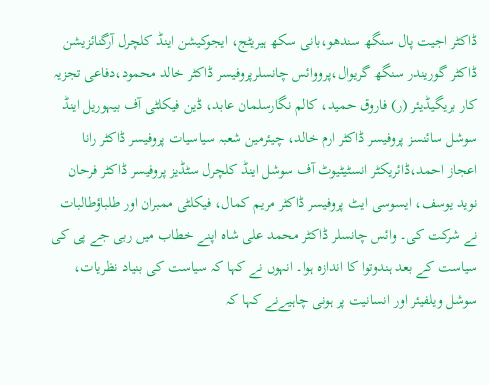ڈاکٹر اجیت پال سنگھ سندھو،بانی سکھ ہیریٹج، ایجوکیشن اینڈ کلچرل آرگنائزیشن ڈاکٹر گوریندر سنگھ گریوال،پرووائس چانسلرپروفیسر ڈاکٹر خالد محمود،دفاعی تجزیہ کار بریگیڈیئر (ر) فاروق حمید، کالم نگارسلمان عابد، ڈین فیکلٹی آف بیہوریل اینڈ سوشل سائنسز پروفیسر ڈاکٹر ارم خالد، چیئرمین شعبہ سیاسیات پروفیسر ڈاکٹر رانا اعجاز احمد،ڈائریکٹر انسٹیٹیوٹ آف سوشل اینڈ کلچرل سٹڈیز پروفیسر ڈاکٹر فرحان نوید یوسف، ایسوسی ایٹ پروفیسر ڈاکٹر مریم کمال، فیکلٹی ممبران اور طلباؤطالبات نے شرکت کی۔ وائس چانسلر ڈاکٹر محمد علی شاہ اپنے خطاب میں ربی جے پی کی سیاست کے بعد ہندوتوا کا اندازہ ہوا۔ انہوں نے کہا کہ سیاست کی بنیاد نظریات، سوشل ویلفیئر اور انسانیت پر ہونی چاہیےنے کہا کہ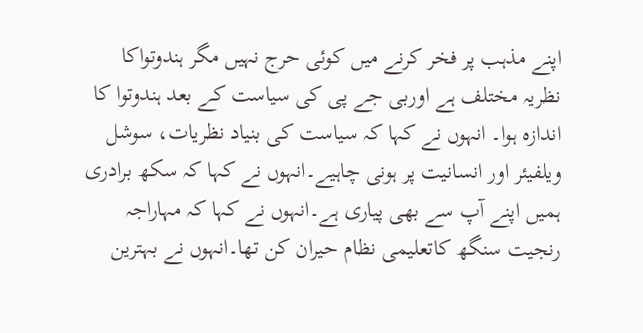اپنے مذہب پر فخر کرنے میں کوئی حرج نہیں مگر ہندوتواکا نظریہ مختلف ہے اوربی جے پی کی سیاست کے بعد ہندوتوا کا اندازہ ہوا۔ انہوں نے کہا کہ سیاست کی بنیاد نظریات، سوشل ویلفیئر اور انسانیت پر ہونی چاہیے۔انہوں نے کہا کہ سکھ برادری ہمیں اپنے آپ سے بھی پیاری ہے۔انہوں نے کہا کہ مہاراجہ رنجیت سنگھ کاتعلیمی نظام حیران کن تھا۔انہوں نے بہترین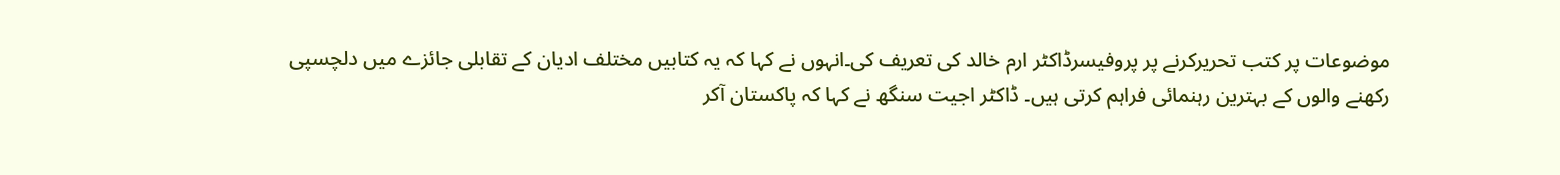موضوعات پر کتب تحریرکرنے پر پروفیسرڈاکٹر ارم خالد کی تعریف کی۔انہوں نے کہا کہ یہ کتابیں مختلف ادیان کے تقابلی جائزے میں دلچسپی رکھنے والوں کے بہترین رہنمائی فراہم کرتی ہیں۔ ڈاکٹر اجیت سنگھ نے کہا کہ پاکستان آکر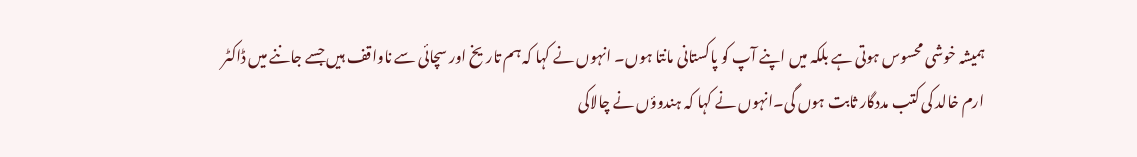ہمیشہ خوشی محسوس ہوتی ہے بلکہ میں اپنے آپ کو پاکستانی مانتا ہوں۔ انہوں نے کہا کہ ہم تاریخ اور سچائی سے ناواقف ہیں جسے جاننے میں ڈاکٹر ارم خالد کی کتب مددگار ثابت ہوں گی۔انہوں نے کہا کہ ہندوؤں نے چالاکی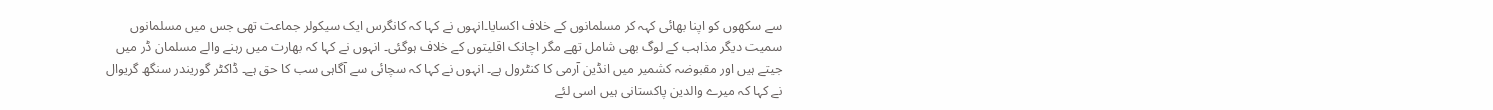سے سکھوں کو اپنا بھائی کہہ کر مسلمانوں کے خلاف اکسایا۔انہوں نے کہا کہ کانگرس ایک سیکولر جماعت تھی جس میں مسلمانوں سمیت دیگر مذاہب کے لوگ بھی شامل تھے مگر اچانک اقلیتوں کے خلاف ہوگئی۔ انہوں نے کہا کہ بھارت میں رہنے والے مسلمان ڈر میں جیتے ہیں اور مقبوضہ کشمیر میں انڈین آرمی کا کنٹرول ہے۔ انہوں نے کہا کہ سچائی سے آگاہی سب کا حق ہے۔ ڈاکٹر گوریندر سنگھ گریوال نے کہا کہ میرے والدین پاکستانی ہیں اسی لئے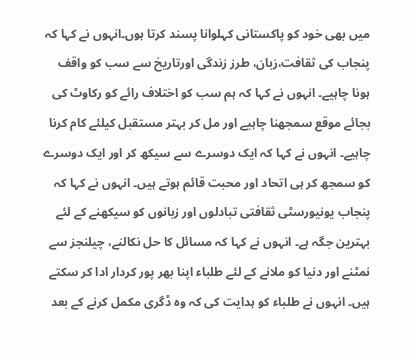میں بھی خود کو پاکستانی کہلوانا پسند کرتا ہوں۔انہوں نے کہا کہ پنجاب کی ثقافت،زبان، طرز زندگی اورتاریخ سے سب کو واقف ہونا چاہیے۔ انہوں نے کہا کہ ہم سب کو اختلاف رائے کو رکاوٹ کی بجائے موقع سمجھنا چاہیے اور مل کر بہتر مستقبل کیلئے کام کرنا چاہیے۔ انہوں نے کہا کہ ایک دوسرے سے سیکھ کر اور ایک دوسرے کو سمجھ کر ہی اتحاد اور محبت قائم ہوتے ہیں۔ انہوں نے کہا کہ پنجاب یونیورسٹی ثقافتی تبادلوں اور زبانوں کو سیکھنے کے لئے بہترین جگہ ہے۔ انہوں نے کہا کہ مسائل کا حل نکالنے، چیلنجز سے نمٹنے اور دنیا کو ملانے کے لئے طلباء اپنا بھر پور کردار ادا کر سکتے ہیں۔ انہوں نے طلباء کو ہدایت کی کہ وہ ڈگری مکمل کرنے کے بعد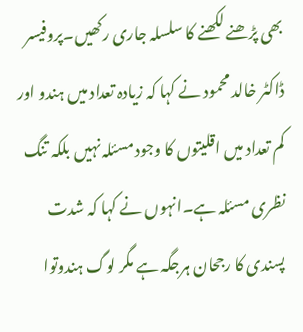بھی پڑھنے لکھنے کا سلسلہ جاری رکھیں۔پروفیسر ڈاکٹر خالد محمود نے کہا کہ زیادہ تعداد میں ہندو اور کم تعداد میں اقلیتوں کا وجود مسئلہ نہیں بلکہ تنگ نظری مسئلہ ہے۔انہوں نے کہا کہ شدت پسندی کا رجحان ہرجگہ ہے مگر لوگ ہندوتوا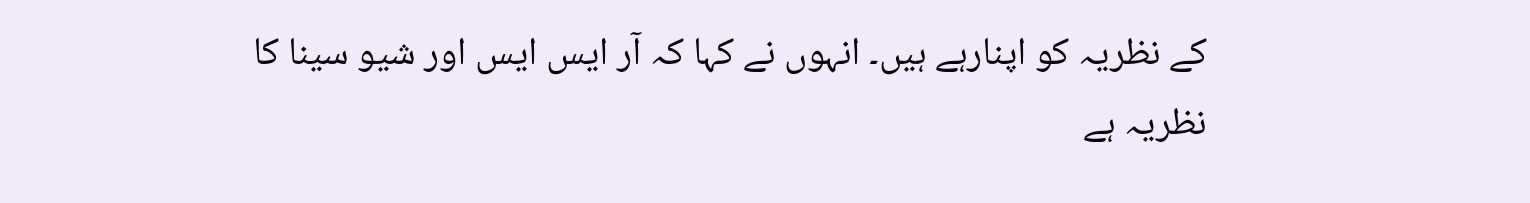کے نظریہ کو اپنارہے ہیں۔ انہوں نے کہا کہ آر ایس ایس اور شیو سینا کا نظریہ ہے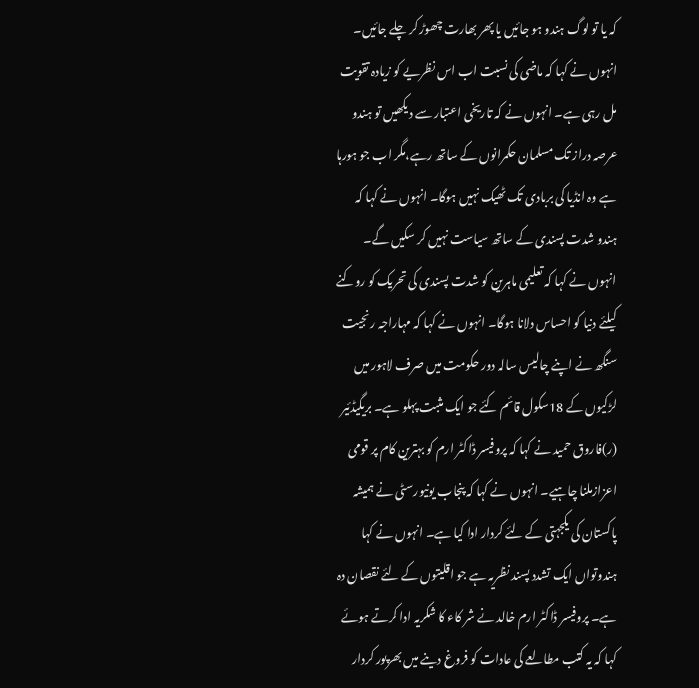کہ یا تو لوگ ہندو ہو جائیں یا پھر بھارت چھوڑ کر چلے جائیں۔ انہوں نے کہا کہ ماضی کی نسبت اب اس نظریے کو زیادہ تقویت مل رہی ہے۔ انہوں نے کہ تاریخی اعتبار سے دیکھیں تو ہندو عرصہ دراز تک مسلمان حکمرانوں کے ساتھ رہے،مگر اب جو ہورہا ہے وہ انڈیا کی بربادی تک ٹھیک نہیں ہوگا۔ انہوں نے کہا کہ ہندو شدت پسندی کے ساتھ سیاست نہیں کر سکیں گے۔ انہوں نے کہا کہ تعلیمی ماہرین کو شدت پسندی کی تحریک کو روکنے کیلئے دنیا کو احساس دلانا ہوگا۔ انہوں نے کہا کہ مہاراجہ رنجیت سنگھ نے اپنے چالیس سالہ دور حکومت میں صرف لاہور میں لڑکیوں کے 18سکول قائم کئے جو ایک مثبت پہلو ہے۔ بریگیڈئیر (ر)فاروق حمید نے کہا کہ پروفیسر ڈاکٹر ارم کو بہترین کام پر قومی اعزازملنا چاہیے۔ انہوں نے کہا کہ پنجاب یونیورسٹی نے ہمیشہ پاکستان کی یکجہتی کے لئے کردار ادا کیا ہے۔ انہوں نے کہا ہندوتواں ایک تشدد پسند نظریہ ہے جو اقلیتوں کے لئے نقصان دہ ہے۔ پروفیسر ڈاکٹر ارم خالد نے شر کاء کا شکریہ ادا کرتے ہوئے کہا کہ یہ کتب مطالعے کی عادات کو فروغ دینے میں بھرپور کردار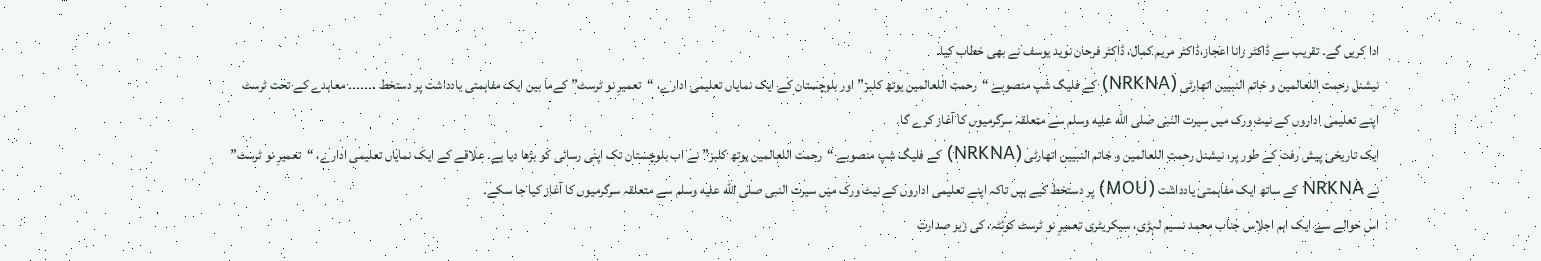ادا کریں گے۔ تقریب سے ڈاکٹر رانا اعجاز،ڈاکٹر مریم کمال، ڈاکٹر فرحان نوید یوسف نے بھی خطاب کیا۔
نیشنل رحمت اللعالمین و خاتم النبیین اتھارٹی (NRKNA) کے فلیگ شپ منصوبے “رحمت اللعالمین یوتھ کلبز”اور بلوچستان کے ایک نمایاں تعلیمی ادارے، “تعمیرِ نو ٹرسٹ” کےما بین ایک مفاہمتی یادداشت پر دستخط ۔۔۔۔۔۔۔ معاہدے کے تحت ٹرسٹ اپنے تعلیمی اداروں کے نیٹ ورک میں سیرت النبی صلى الله عليه وسلم سے متعلقہ سرگرمیوں کا آغاز کرے گا۔
ایک تاریخی پیش رفت کے طور پر، نیشنل رحمت اللعالمین و خاتم النبیین اتھارٹی (NRKNA) کے فلیگ شپ منصوبے “رحمت اللعالمین یوتھ کلبز” نے اب بلوچستان تک اپنی رسائی کو بڑھا دیا ہے۔ علاقے کے ایک نمایاں تعلیمی ادارے، “تعمیرِ نو ٹرسٹ” نے NRKNA کے ساتھ ایک مفاہمتی یادداشت (MOU) پر دستخط کیے ہیں تاکہ اپنے تعلیمی اداروں کے نیٹ ورک میں سیرت النبی صلى الله عليه وسلم سے متعلقہ سرگرمیوں کا آغاز کیا جا سکے۔
اس حوالے سے ایک اہم اجلاس جناب محمد نسیم لہڑی، سیکریٹری تعمیرِ نو ٹرسٹ کوئٹہ، کی زیر صدارت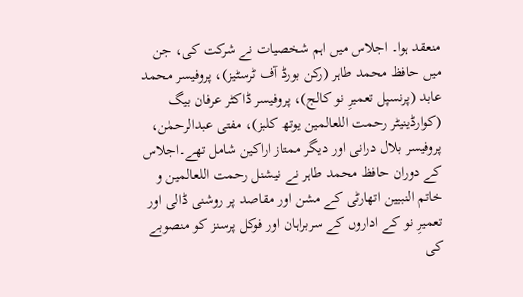منعقد ہوا۔ اجلاس میں اہم شخصیات نے شرکت کی، جن میں حافظ محمد طاہر (رکن بورڈ آف ٹرسٹیز)، پروفیسر محمد عابد (پرنسپل تعمیرِ نو کالج)، پروفیسر ڈاکٹر عرفان بیگ (کوارڈینیٹر رحمت اللعالمین یوتھ کلبز)، مفتی عبدالرحمٰن، پروفیسر بلال درانی اور دیگر ممتاز اراکین شامل تھے۔اجلاس کے دوران حافظ محمد طاہر نے نیشنل رحمت اللعالمین و خاتم النبیین اتھارٹی کے مشن اور مقاصد پر روشنی ڈالی اور تعمیرِ نو کے اداروں کے سربراہان اور فوکل پرسنز کو منصوبے کی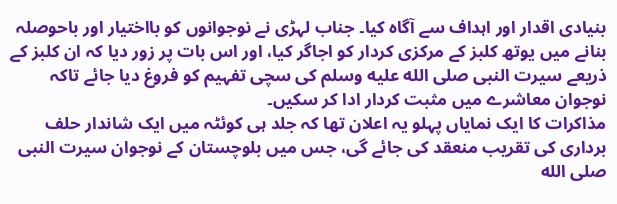بنیادی اقدار اور اہداف سے آگاہ کیا۔ جناب لہڑی نے نوجوانوں کو بااختیار اور باحوصلہ بنانے میں یوتھ کلبز کے مرکزی کردار کو اجاگر کیا، اور اس بات پر زور دیا کہ ان کلبز کے ذریعے سیرت النبی صلى الله عليه وسلم کی سچی تفہیم کو فروغ دیا جائے تاکہ نوجوان معاشرے میں مثبت کردار ادا کر سکیں۔
مذاکرات کا ایک نمایاں پہلو یہ اعلان تھا کہ جلد ہی کوئٹہ میں ایک شاندار حلف برداری کی تقریب منعقد کی جائے گی، جس میں بلوچستان کے نوجوان سیرت النبی صلى الله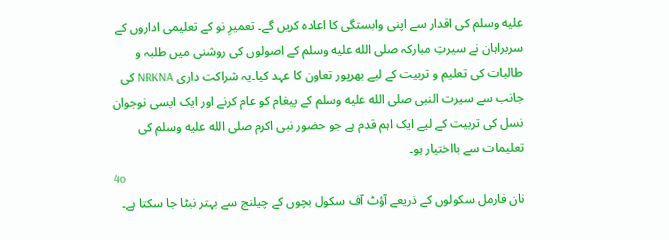عليه وسلم کی اقدار سے اپنی وابستگی کا اعادہ کریں گے۔ تعمیرِ نو کے تعلیمی اداروں کے سربراہان نے سیرتِ مبارکہ صلى الله عليه وسلم کے اصولوں کی روشنی میں طلبہ و طالبات کی تعلیم و تربیت کے لیے بھرپور تعاون کا عہد کیا۔یہ شراکت داری NRKNA کی جانب سے سیرت النبی صلى الله عليه وسلم کے پیغام کو عام کرنے اور ایک ایسی نوجوان نسل کی تربیت کے لیے ایک اہم قدم ہے جو حضور نبی اکرم صلى الله عليه وسلم کی تعلیمات سے بااختیار ہو۔
4o
نان فارمل سکولوں کے ذریعے آؤٹ آف سکول بچوں کے چیلنج سے بہتر نبٹا جا سکتا ہے۔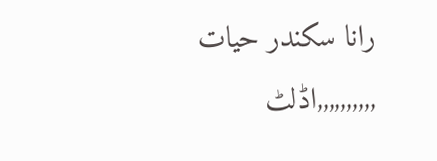رانا سکندر حیات ,,,,,,,,,,اڈلٹ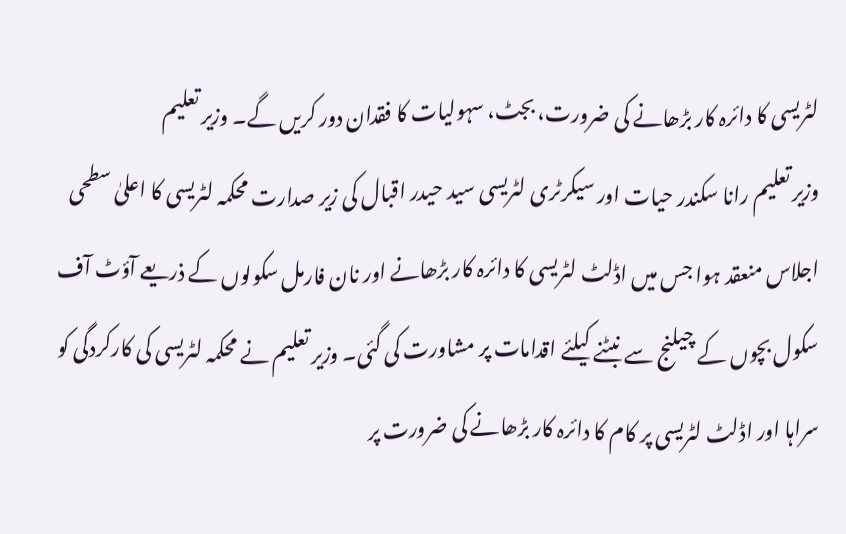لٹریسی کا دائرہ کار بڑھانے کی ضرورت، بجٹ، سہولیات کا فقدان دور کریں گے۔ وزیر تعلیم
وزیر تعلیم رانا سکندر حیات اور سیکرٹری لٹریسی سید حیدر اقبال کی زیر صدارت محکمہ لٹریسی کا اعلیٰ سطحی اجلاس منعقد ہوا جس میں اڈلٹ لٹریسی کا دائرہ کار بڑھانے اور نان فارمل سکولوں کے ذریعے آؤٹ آف سکول بچوں کے چیلنج سے نبٹنے کیلئے اقدامات پر مشاورت کی گئی۔ وزیر تعلیم نے محکمہ لٹریسی کی کارکردگی کو سراہا اور اڈلٹ لٹریسی پر کام کا دائرہ کار بڑھانے کی ضرورت پر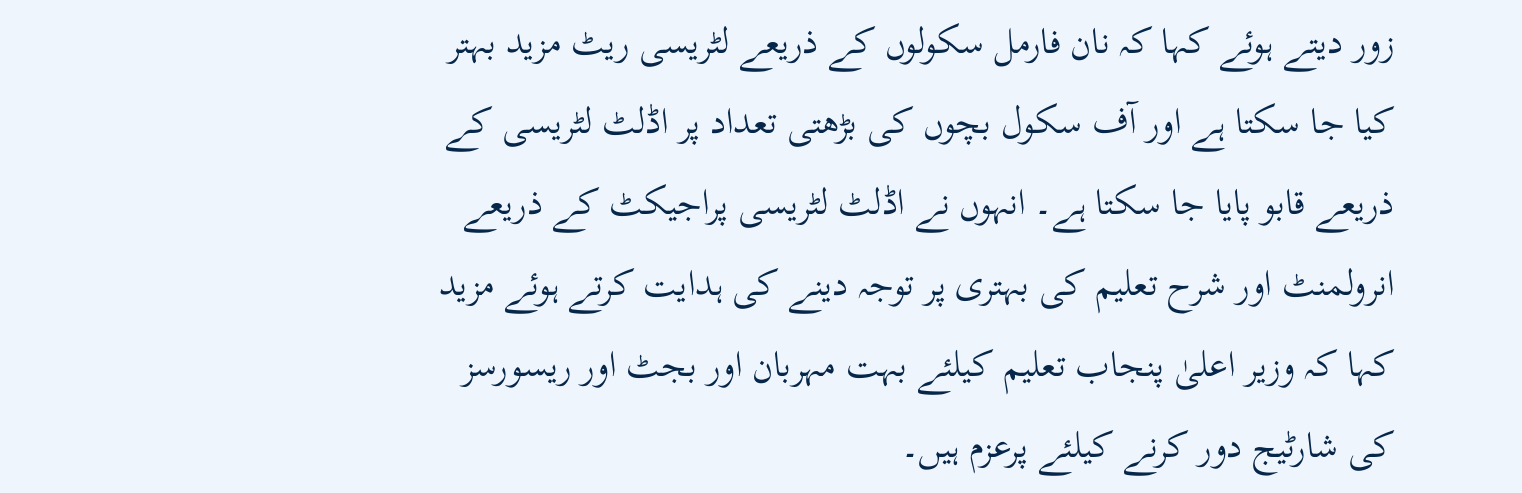زور دیتے ہوئے کہا کہ نان فارمل سکولوں کے ذریعے لٹریسی ریٹ مزید بہتر کیا جا سکتا ہے اور آف سکول بچوں کی بڑھتی تعداد پر اڈلٹ لٹریسی کے ذریعے قابو پایا جا سکتا ہے۔ انہوں نے اڈلٹ لٹریسی پراجیکٹ کے ذریعے انرولمنٹ اور شرح تعلیم کی بہتری پر توجہ دینے کی ہدایت کرتے ہوئے مزید کہا کہ وزیر اعلیٰ پنجاب تعلیم کیلئے بہت مہربان اور بجٹ اور ریسورسز کی شارٹیج دور کرنے کیلئے پرعزم ہیں۔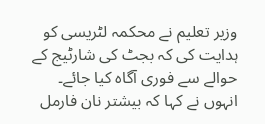وزیر تعلیم نے محکمہ لٹریسی کو ہدایت کی کہ بجٹ کی شارٹیج کے حوالے سے فوری آگاہ کیا جائے۔ انہوں نے کہا کہ بیشتر نان فارمل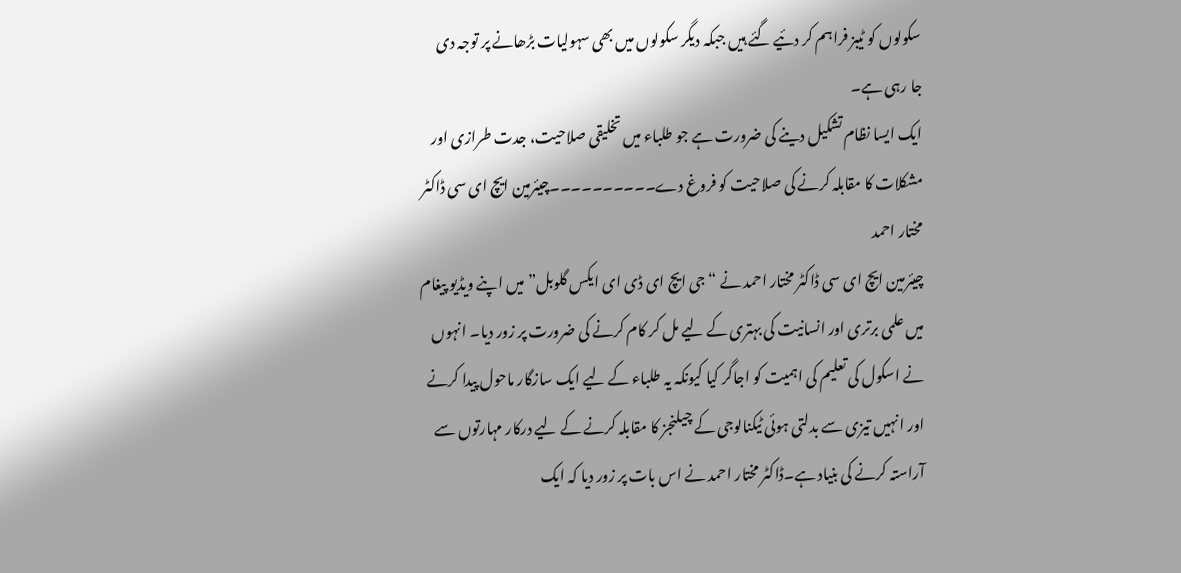سکولوں کو ٹیبز فراہم کر دئیے گئے ہیں جبکہ دیگر سکولوں میں بھی سہولیات بڑھانے پر توجہ دی جا رہی ہے۔
ایک ایسا نظام تشکیل دینے کی ضرورت ہے جو طلباء میں تخلیقی صلاحیت، جدت طرازی اور مشکلات کا مقابلہ کرنے کی صلاحیت کو فروغ دے۔۔۔۔۔۔۔۔۔۔چیئرمین ایچ ای سی ڈاکٹر مختار احمد
چیئرمین ایچ ای سی ڈاکٹر مختار احمد نے “جی ایچ ای ڈی ای ایکس گلوبل” میں اپنے ویڈیو پیغام میں علمی برتری اور انسانیت کی بہتری کے لیے مل کر کام کرنے کی ضرورت پر زور دیا۔ انہوں نے اسکول کی تعلیم کی اہمیت کو اجاگر کیا کیونکہ یہ طلباء کے لیے ایک سازگار ماحول پیدا کرنے اور انہیں تیزی سے بدلتی ہوئی ٹیکنالوجی کے چیلنجز کا مقابلہ کرنے کے لیے درکار مہارتوں سے آراستہ کرنے کی بنیاد ہے۔ڈاکٹر مختار احمد نے اس بات پر زور دیا کہ ایک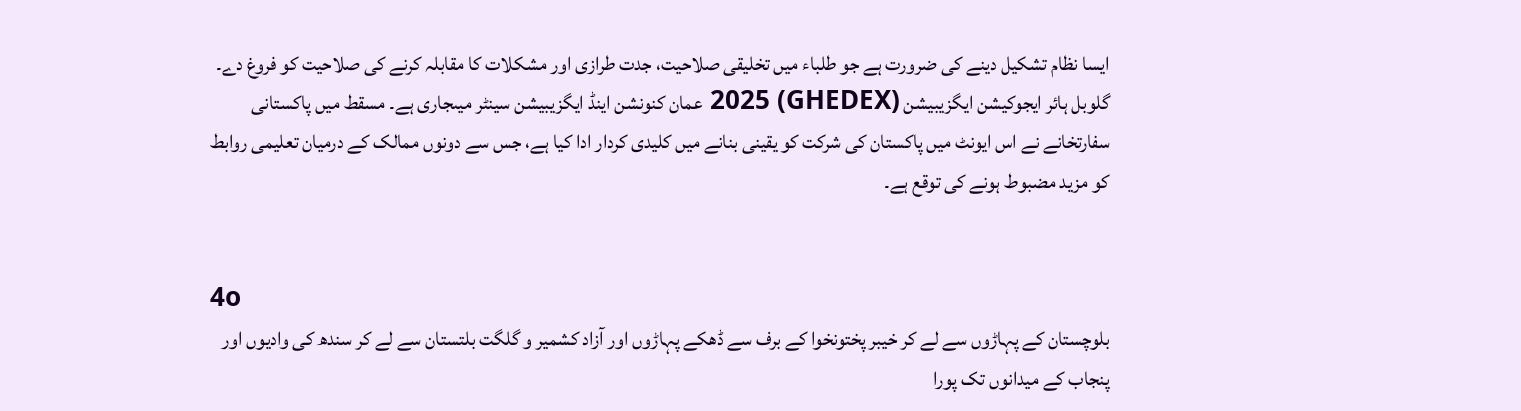ایسا نظام تشکیل دینے کی ضرورت ہے جو طلباء میں تخلیقی صلاحیت، جدت طرازی اور مشکلات کا مقابلہ کرنے کی صلاحیت کو فروغ دے۔
گلوبل ہائر ایجوکیشن ایگزیبیشن (GHEDEX) 2025 عمان کنونشن اینڈ ایگزیبیشن سینٹر میںجاری ہے۔ مسقط میں پاکستانی سفارتخانے نے اس ایونٹ میں پاکستان کی شرکت کو یقینی بنانے میں کلیدی کردار ادا کیا ہے، جس سے دونوں ممالک کے درمیان تعلیمی روابط کو مزید مضبوط ہونے کی توقع ہے۔


4o
بلوچستان کے پہاڑوں سے لے کر خیبر پختونخوا کے برف سے ڈھکے پہاڑوں اور آزاد کشمیر و گلگت بلتستان سے لے کر سندھ کی وادیوں اور پنجاب کے میدانوں تک پورا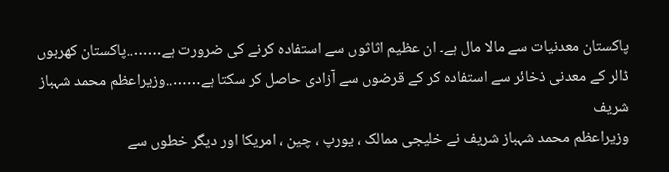پاکستان معدنیات سے مالا مال ہے۔ ان عظیم اثاثوں سے استفادہ کرنے کی ضرورت ہے……..پاکستان کھربوں ڈالر کے معدنی ذخائر سے استفادہ کر کے قرضوں سے آزادی حاصل کر سکتا ہے……..وزیراعظم محمد شہباز شریف
وزیراعظم محمد شہباز شریف نے خلیجی ممالک ، یورپ ، چین ، امریکا اور دیگر خطوں سے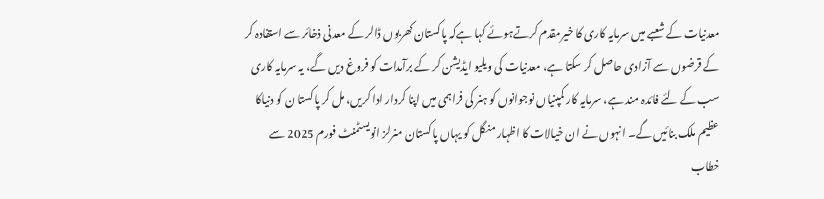معدنیات کے شعبے میں سرمایہ کاری کا خیرمقدم کرتےہوئے کہا ہےکہ پاکستان کھربوں ڈالر کے معدنی ذخائر سے استفادہ کر کے قرضوں سے آزادی حاصل کر سکتا ہے، معدنیات کی ویلیو ایڈیشن کر کے برآمدات کو فروغ دیں گے، یہ سرمایہ کاری سب کے لئے فائدہ مند ہے، سرمایہ کار کمپنیاں نوجوانوں کو ہنر کی فراہمی میں اپنا کردار ادا کریں، مل کر پاکستا ن کو دنیاکا عظیم ملک بنائیں گے۔ انہوں نے ان خیالات کا اظہار منگل کو یہاں پاکستان منرلز انویسٹمنٹ فورم 2025 سے خطاب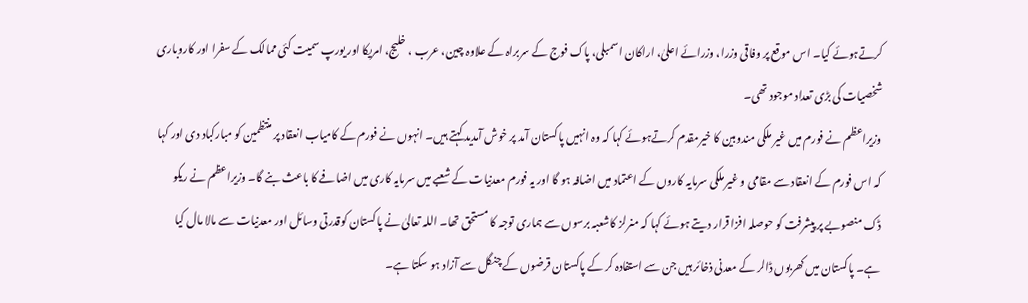کرتےہوئے کیا۔ اس موقع پر وفاقی وزرا، وزرائے اعلیٰ، اراکان اسمبلی، پاک فوج کے سربراہ کے علاوہ چین، عرب ، خلیج، امریکا اور یورپ سمیت کئی ممالک کے سفرا اور کاروباری شخصیات کی بڑی تعداد موجود تھی۔
وزیراعظم نے فورم میں غیر ملکی مندوبین کا خیرمقدم کرتےہوئے کہا کہ وہ انہیں پاکستان آمد پر خوش آمدید کہتے ہیں۔ انہوں نے فورم کے کامیاب انعقاد پر منتظمین کو مبارکباد دی اور کہا کہ اس فورم کے انعقاد سے مقامی و غیر ملکی سرمایہ کاروں کے اعتماد میں اضافہ ہو گا اور یہ فورم معدنیات کے شعبے میں سرمایہ کاری میں اضافے کا باعث بنے گا۔ وزیراعظم نے ریکو ڈک منصوبے پر پیشرفت کو حوصلہ افزا قرار دیتے ہوئے کہا کہ منرلز کاشعبہ برسوں سے ہماری توجہ کا مستحق تھا۔ اللہ تعالیٰ نے پاکستان کوقدرتی وسائل اور معدنیات سے مالا مال کیا ہے۔ پاکستان میں کھربوں ڈالر کے معدنی ذخائر ہیں جن سے استفادہ کر کے پاکستان قرضوں کے چنگل سے آزاد ہو سکتا ہے۔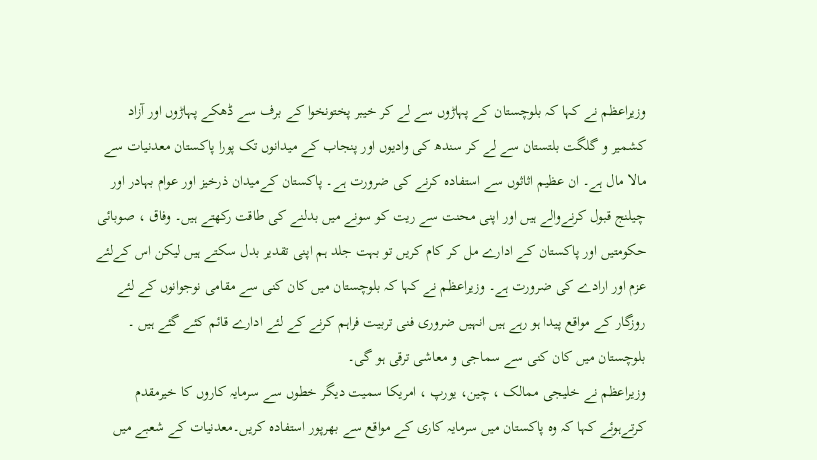وزیراعظم نے کہا کہ بلوچستان کے پہاڑوں سے لے کر خیبر پختونخوا کے برف سے ڈھکے پہاڑوں اور آزاد کشمیر و گلگت بلتستان سے لے کر سندھ کی وادیوں اور پنجاب کے میدانوں تک پورا پاکستان معدنیات سے مالا مال ہے۔ ان عظیم اثاثوں سے استفادہ کرنے کی ضرورت ہے۔ پاکستان کےمیدان ذرخیز اور عوام بہادر اور چیلنج قبول کرنےوالے ہیں اور اپنی محنت سے ریت کو سونے میں بدلنے کی طاقت رکھتے ہیں۔ وفاق ، صوبائی حکومتیں اور پاکستان کے ادارے مل کر کام کریں تو بہت جلد ہم اپنی تقدیر بدل سکتے ہیں لیکن اس کےلئے عزم اور ارادے کی ضرورت ہے۔ وزیراعظم نے کہا کہ بلوچستان میں کان کنی سے مقامی نوجوانوں کے لئے روزگار کے مواقع پیدا ہو رہے ہیں انہیں ضروری فنی تربیت فراہم کرنے کے لئے ادارے قائم کئے گئے ہیں ۔ بلوچستان میں کان کنی سے سماجی و معاشی ترقی ہو گی۔
وزیراعظم نے خلیجی ممالک ، چین، یورپ ، امریکا سمیت دیگر خطوں سے سرمایہ کاروں کا خیرمقدم کرتےہوئے کہا کہ وہ پاکستان میں سرمایہ کاری کے مواقع سے بھرپور استفادہ کریں۔معدنیات کے شعبے میں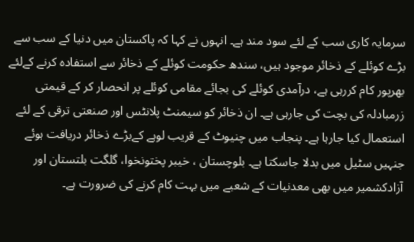سرمایہ کاری سب کے لئے سود مند ہے۔ انہوں نے کہا کہ پاکستان میں دنیا کے سب سے بڑے کوئلے کے ذخائر موجود ہیں، سندھ حکومت کوئلے کے ذخائر سے استفادہ کرنے کےلئے بھرپور کام کررہی ہے، درآمدی کوئلے کی بجائے مقامی کوئلے پر انحصار کر کے قیمتی زرمبادلہ کی بچت کی جارہی ہے۔ ان ذخائر کو سیمنٹ پلانٹس اور صنعتی ترقی کے لئے استعمال کیا جارہا ہے۔ پنجاب میں چنیوٹ کے قریب لوہے کےبڑے ذخائر دریافت ہوئے جنہیں سٹیل میں بدلا جاسکتا ہے۔ بلوچستان ، خیبر پختونخوا، گلگت بلتستان اور آزادکشمیر میں بھی معدنیات کے شعبے میں بہت کام کرنے کی ضرورت ہے۔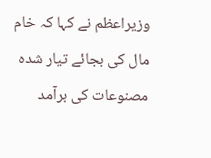وزیراعظم نے کہا کہ خام مال کی بجائے تیار شدہ مصنوعات کی برآمد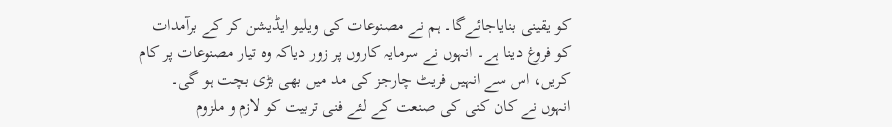کو یقینی بنایاجائےگا۔ ہم نے مصنوعات کی ویلیو ایڈیشن کر کے برآمدات کو فروغ دینا ہے۔ انہوں نے سرمایہ کاروں پر زور دیاکہ وہ تیار مصنوعات پر کام کریں، اس سے انہیں فریٹ چارجز کی مد میں بھی بڑی بچت ہو گی۔ انہوں نے کان کنی کی صنعت کے لئے فنی تربیت کو لازم و ملزوم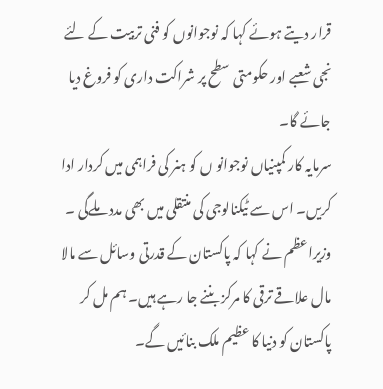قرار دیتے ہوئے کہا کہ نوجوانوں کو فنی تربیت کے لئے نجی شعبے اور حکومتی سطح پر شراکت داری کو فروغ دیا جائے گا۔
سرمایہ کار کمپنیاں نوجوانو ں کو ہنر کی فراہمی میں کردار ادا کریں۔ اس سے ٹیکنالوجی کی منتقلی میں بھی مدد ملےگی ۔ وزیراعظم نے کہا کہ پاکستان کے قدرتی وسائل سے مالا مال علاقے ترقی کا مرکز بننے جا رہے ہیں۔ ہم مل کر پاکستان کو دنیا کا عظیم ملک بنائیں گے۔